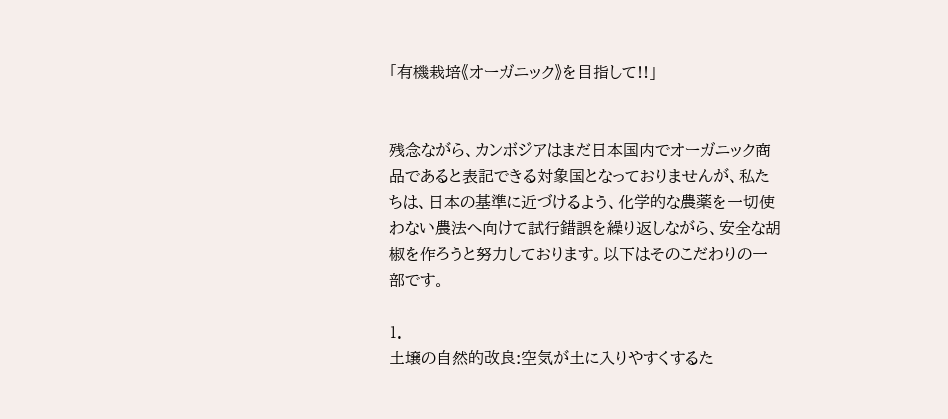「有機栽培《オーガニック》を目指して!!」


残念ながら、カンボジアはまだ日本国内でオーガニック商品であると表記できる対象国となっておりませんが、私たちは、日本の基準に近づけるよう、化学的な農薬を一切使わない農法へ向けて試行錯誤を繰り返しながら、安全な胡椒を作ろうと努力しております。以下はそのこだわりの一部です。

1.
土壌の自然的改良:空気が土に入りやすくするた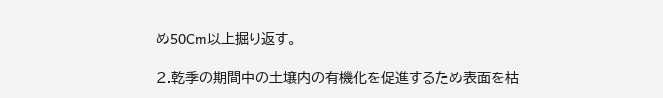め50Cm以上掘り返す。

2.乾季の期間中の土壌内の有機化を促進するため表面を枯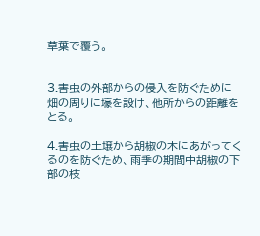草葉で覆う。


3.害虫の外部からの侵入を防ぐために畑の周りに壕を設け、他所からの距離をとる。

4.害虫の土壌から胡椒の木にあがってくるのを防ぐため、雨季の期間中胡椒の下部の枝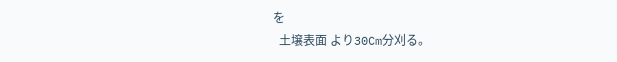を
  土壌表面 より30Cm分刈る。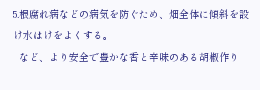5.根腐れ病などの病気を防ぐため、畑全体に傾斜を設け水はけをよくする。
  など、より安全で豊かな香と辛味のある胡椒作り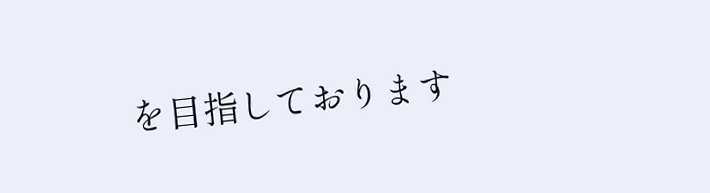を目指しております